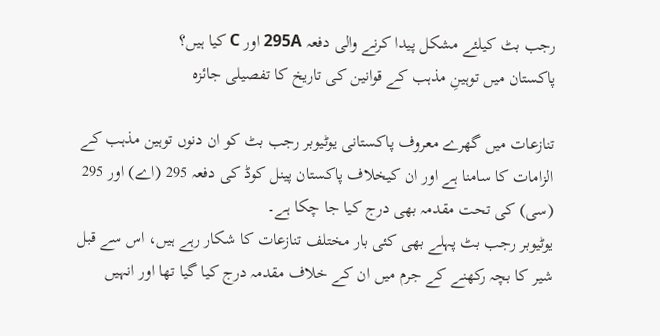رجب بٹ کیلئے مشکل پیدا کرنے والی دفعہ 295A اور C کیا ہیں؟
پاکستان میں توہینِ مذہب کے قوانین کی تاریخ کا تفصیلی جائزہ

تنازعات میں گھرے معروف پاکستانی یوٹیوبر رجب بٹ کو ان دنوں توہین مذہب کے الزامات کا سامنا ہے اور ان کیخلاف پاکستان پینل کوڈ کی دفعہ 295 (اے) اور 295 (سی) کی تحت مقدمہ بھی درج کیا جا چکا ہے۔
یوٹیوبر رجب بٹ پہلے بھی کئی بار مختلف تنازعات کا شکار رہے ہیں، اس سے قبل شیر کا بچہ رکھنے کے جرم میں ان کے خلاف مقدمہ درج کیا گیا تھا اور انہیں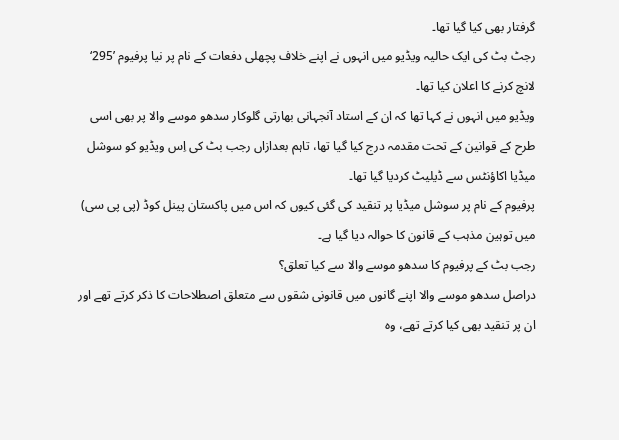گرفتار بھی کیا گیا تھا۔
رجٹ بٹ کی ایک حالیہ ویڈیو میں انہوں نے اپنے خلاف پچھلی دفعات کے نام پر نیا پرفیوم ’295‘ لانچ کرنے کا اعلان کیا تھا۔
ویڈیو میں انہوں نے کہا تھا کہ ان کے استاد آنجہانی بھارتی گلوکار سدھو موسے والا پر بھی اسی طرح کے قوانین کے تحت مقدمہ درج کیا گیا تھا، تاہم بعدازاں رجب بٹ کی اِس ویڈیو کو سوشل میڈیا اکاؤنٹس سے ڈیلیٹ کردیا گیا تھا۔
پرفیوم کے نام پر سوشل میڈیا پر تنقید کی گئی کیوں کہ اس میں پاکستان پینل کوڈ (پی پی سی) میں توہین مذہب کے قانون کا حوالہ دیا گیا ہے۔
رجب بٹ کے پرفیوم کا سدھو موسے والا سے کیا تعلق؟
دراصل سدھو موسے والا اپنے گانوں میں قانونی شقوں سے متعلق اصطلاحات کا ذکر کرتے تھے اور ان پر تنقید بھی کیا کرتے تھے، وہ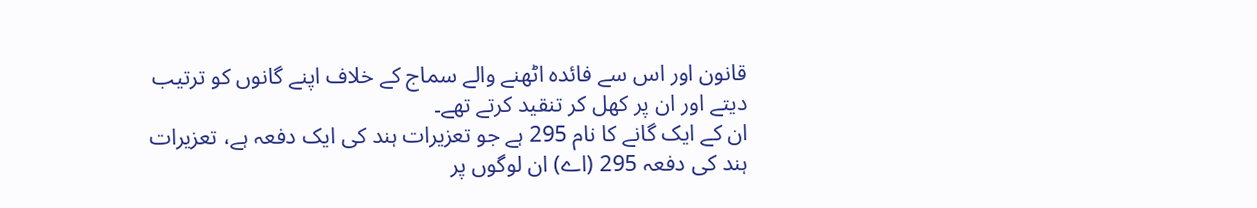قانون اور اس سے فائدہ اٹھنے والے سماج کے خلاف اپنے گانوں کو ترتیب دیتے اور ان پر کھل کر تنقید کرتے تھے۔
ان کے ایک گانے کا نام 295 ہے جو تعزیرات ہند کی ایک دفعہ ہے، تعزیرات ہند کی دفعہ 295 (اے) ان لوگوں پر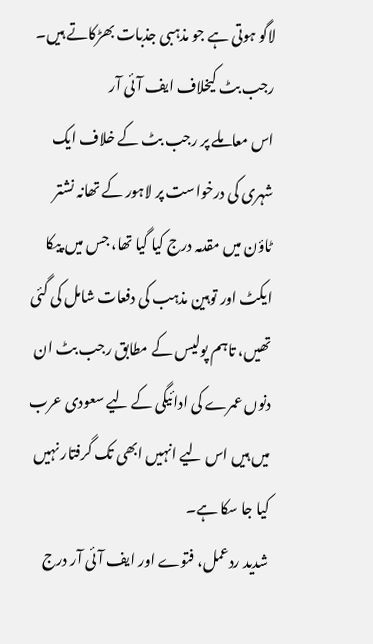لاگو ہوتی ہے جو مذہبی جذبات بھڑکاتے ہیں۔
رجب بٹ کیخلاف ایف آئی آر
اس معاملے پر رجب بٹ کے خلاف ایک شہری کی درخواست پر لاہور کے تھانہ نشتر ٹاؤن میں مقدمہ درج کیا گیا تھا، جس میں پیکا ایکٹ اور توہین مذہب کی دفعات شامل کی گئی تھیں، تاہم پولیس کے مطابق رجب بٹ ان دنوں عمرے کی ادائیگی کے لیے سعودی عرب میں ہیں اس لیے انہیں ابھی تک گرفتار نہیں کیا جا سکا ہے۔
شدید ردعمل، فتوے اور ایف آئی آر درج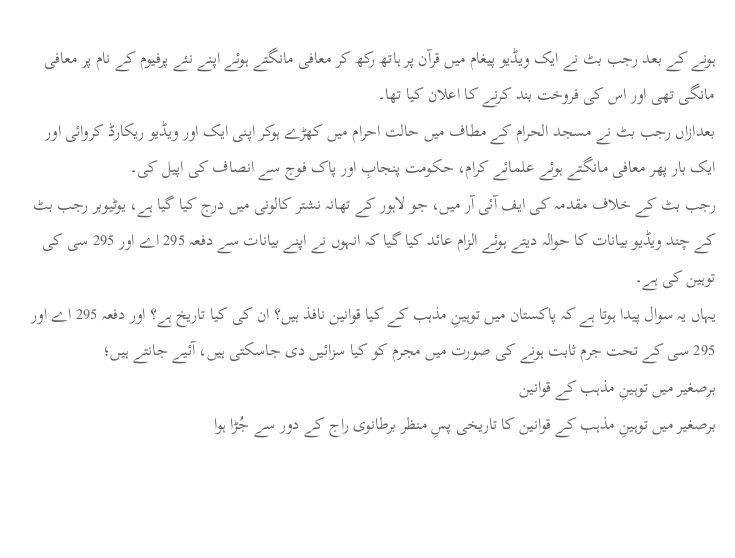ہونے کے بعد رجب بٹ نے ایک ویڈیو پیغام میں قرآن پر ہاتھ رکھ کر معافی مانگتے ہوئے اپنے نئے پرفیوم کے نام پر معافی مانگی تھی اور اس کی فروخت بند کرنے کا اعلان کیا تھا۔
بعدازاں رجب بٹ نے مسجد الحرام کے مطاف میں حالت احرام میں کھڑے ہوکر اپنی ایک اور ویڈیو ریکارڈ کروائی اور ایک بار پھر معافی مانگتے ہوئے علمائے کرام، حکومت پنجابِ اور پاک فوج سے انصاف کی اپیل کی۔
رجب بٹ کے خلاف مقدمہ کی ایف آئی آر میں، جو لاہور کے تھانہ نشتر کالونی میں درج کیا گیا ہے، یوٹیوبر رجب بٹ کے چند ویڈیو بیانات کا حوالہ دیتے ہوئے الزام عائد کیا گیا کہ انہوں نے اپنے بیانات سے دفعہ 295 اے اور 295 سی کی توہین کی ہے۔
یہاں یہ سوال پیدا ہوتا ہے کہ پاکستان میں توہینِ مذہب کے کیا قوانین نافذ ہیں؟ ان کی کیا تاریخ ہے؟ اور دفعہ 295 اے اور 295 سی کے تحت جرم ثابت ہونے کی صورت میں مجرم کو کیا سزائیں دی جاسکتی ہیں، آئیے جانتے ہیں؛
برصغیر میں توہینِ مذہب کے قوانین
برصغیر میں توہینِ مذہب کے قوانین کا تاریخی پسِ منظر برطانوی راج کے دور سے جُڑا ہوا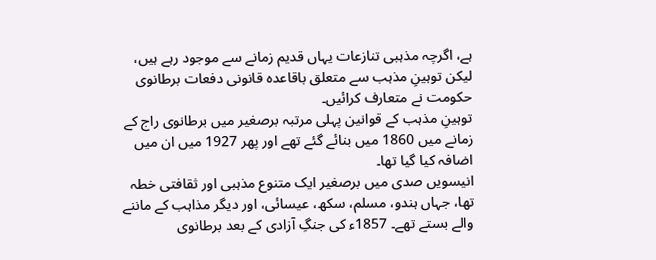ہے، اگرچہ مذہبی تنازعات یہاں قدیم زمانے سے موجود رہے ہیں، لیکن توہینِ مذہب سے متعلق باقاعدہ قانونی دفعات برطانوی حکومت نے متعارف کرائیں۔
توہینِ مذہب کے قوانین پہلی مرتبہ برصغیر میں برطانوی راج کے زمانے میں 1860 میں بنائے گئے تھے اور پھر 1927 میں ان میں اضافہ کیا گیا تھا۔
انیسویں صدی میں برصغیر ایک متنوع مذہبی اور ثقافتی خطہ تھا، جہاں ہندو، مسلم، سکھ، عیسائی، اور دیگر مذاہب کے ماننے والے بستے تھے۔ 1857ء کی جنگِ آزادی کے بعد برطانوی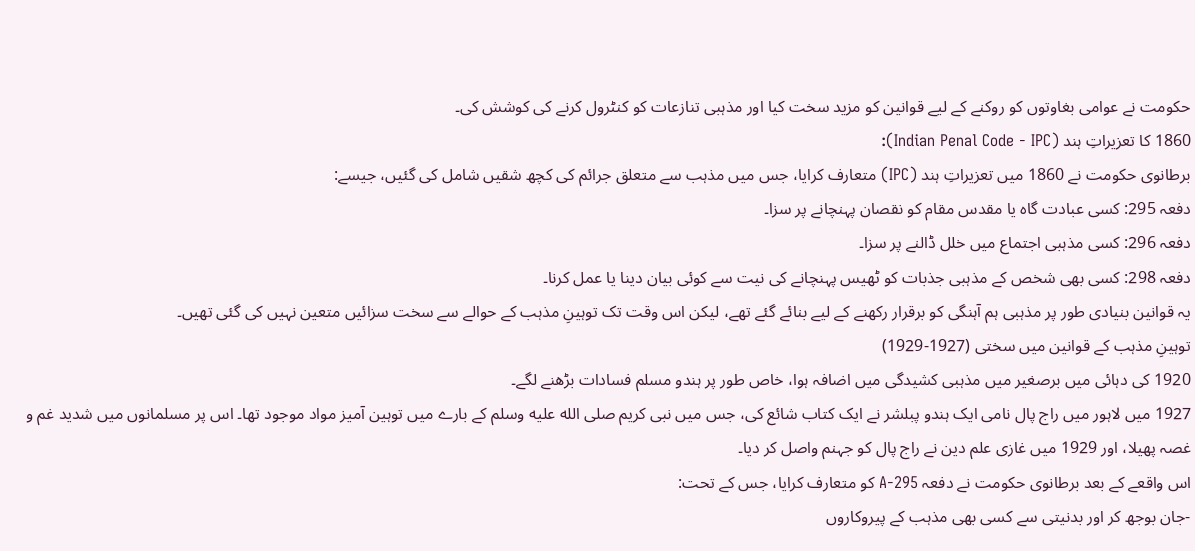حکومت نے عوامی بغاوتوں کو روکنے کے لیے قوانین کو مزید سخت کیا اور مذہبی تنازعات کو کنٹرول کرنے کی کوشش کی۔
1860 کا تعزیراتِ ہند (Indian Penal Code - IPC):
برطانوی حکومت نے 1860 میں تعزیراتِ ہند (IPC) متعارف کرایا، جس میں مذہب سے متعلق جرائم کی کچھ شقیں شامل کی گئیں، جیسے:
دفعہ 295: کسی عبادت گاہ یا مقدس مقام کو نقصان پہنچانے پر سزا۔
دفعہ 296: کسی مذہبی اجتماع میں خلل ڈالنے پر سزا۔
دفعہ 298: کسی بھی شخص کے مذہبی جذبات کو ٹھیس پہنچانے کی نیت سے کوئی بیان دینا یا عمل کرنا۔
یہ قوانین بنیادی طور پر مذہبی ہم آہنگی کو برقرار رکھنے کے لیے بنائے گئے تھے، لیکن اس وقت تک توہینِ مذہب کے حوالے سے سخت سزائیں متعین نہیں کی گئی تھیں۔
توہینِ مذہب کے قوانین میں سختی (1927-1929)
1920 کی دہائی میں برصغیر میں مذہبی کشیدگی میں اضافہ ہوا، خاص طور پر ہندو مسلم فسادات بڑھنے لگے۔
1927 میں لاہور میں راج پال نامی ایک ہندو پبلشر نے ایک کتاب شائع کی، جس میں نبی کریم صلى الله عليه وسلم کے بارے میں توہین آمیز مواد موجود تھا۔ اس پر مسلمانوں میں شدید غم و غصہ پھیلا، اور 1929 میں غازی علم دین نے راج پال کو جہنم واصل کر دیا۔
اس واقعے کے بعد برطانوی حکومت نے دفعہ 295-A کو متعارف کرایا، جس کے تحت:
-جان بوجھ کر اور بدنیتی سے کسی بھی مذہب کے پیروکاروں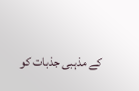کے مذہبی جذبات کو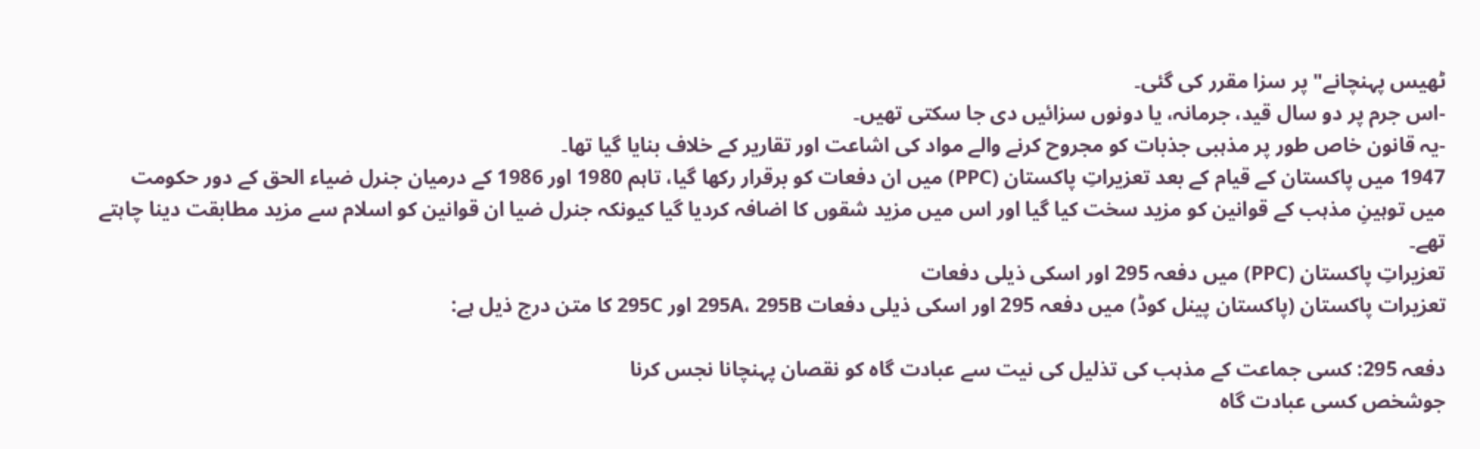ٹھیس پہنچانے" پر سزا مقرر کی گئی۔
-اس جرم پر دو سال قید، جرمانہ، یا دونوں سزائیں دی جا سکتی تھیں۔
-یہ قانون خاص طور پر مذہبی جذبات کو مجروح کرنے والے مواد کی اشاعت اور تقاریر کے خلاف بنایا گیا تھا۔
1947 میں پاکستان کے قیام کے بعد تعزیراتِ پاکستان (PPC) میں ان دفعات کو برقرار رکھا گیا، تاہم 1980 اور 1986 کے درمیان جنرل ضیاء الحق کے دور حکومت میں توہینِ مذہب کے قوانین کو مزید سخت کیا گیا اور اس میں مزید شقوں کا اضافہ کردیا گیا کیونکہ جنرل ضیا ان قوانین کو اسلام سے مزید مطابقت دینا چاہتے تھے۔
تعزیراتِ پاکستان (PPC) میں دفعہ 295 اور اسکی ذیلی دفعات
تعزیرات پاکستان (پاکستان پینل کوڈ) میں دفعہ 295 اور اسکی ذیلی دفعات 295A، 295B اور 295C کا متن درج ذیل ہے:

دفعہ 295: کسی جماعت کے مذہب کی تذلیل کی نیت سے عبادت گاہ کو نقصان پہنچانا نجس کرنا
جوشخص کسی عبادت گاہ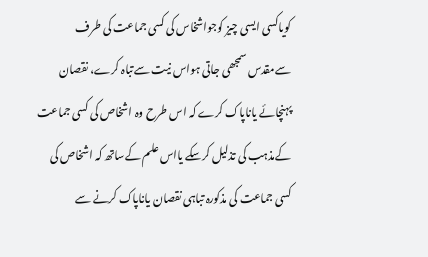کویاکسی ایسی چیز کوجواشخاس کی کسی جماعت کی طرف سےمقدس سمجھی جاتی ہواس نیت سےتباہ کرے، نقصان پہنچائے یاناپاک کرے کہ اس طرح وہ اشخاص کی کسی جماعت کےمذہب کی تذلیل کرسکے یااس علم کےساتھ کہ اشخاص کی کسی جماعت کی مذکورہ تباہی نقصان یاناپاک کرنے سے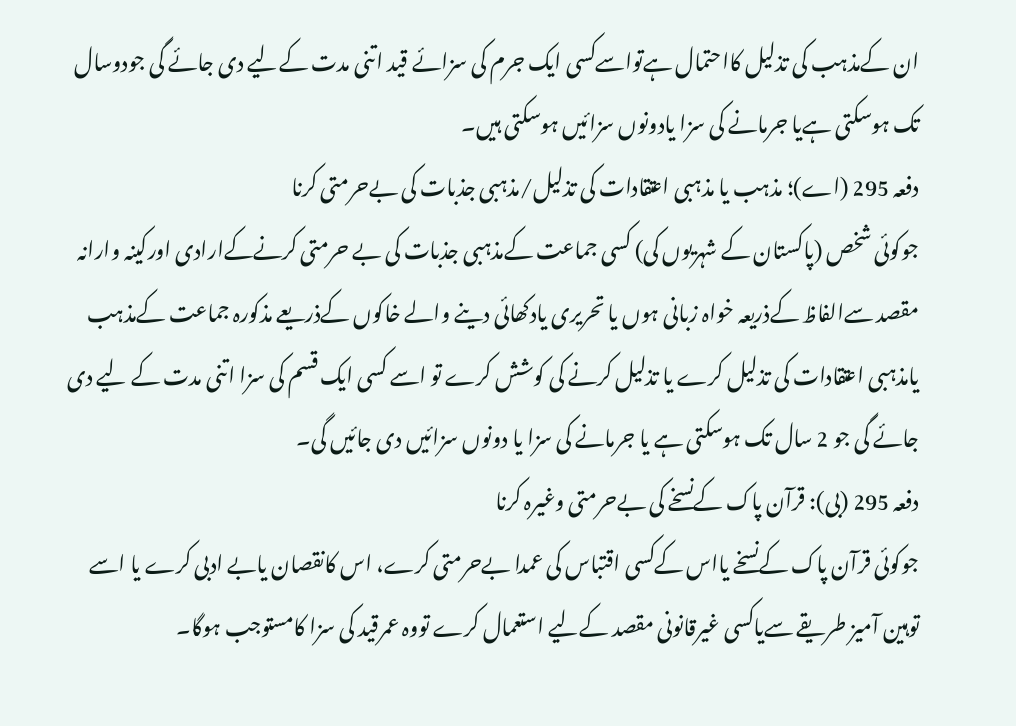ان کےمذہب کی تذلیل کااحتمال ہےتواسےکسی ایک جرم کی سزائے قید اتنی مدت کےلیے دی جائے گی جودوسال تک ہوسکتی ہےیا جرمانے کی سزا یادونوں سزائیں ہوسکتی ہیں۔
دفعہ 295 (اے)؛ مذہب یا مذہبی اعتقادات کی تذلیل/مذہبی جذبات کی بےحرمتی کرنا
جوکوئی شخص (پاکستان کے شہریوں کی) کسی جماعت کےمذہبی جذبات کی بے حرمتی کرنےکےارادی اورکینہ وارانہ مقصد سےالفاظ کےذریعہ خواہ زبانی ہوں یا تحریری یادکھائی دینے والے خاکوں کےذریعے مذکورہ جماعت کےمذہب یامذہبی اعتقادات کی تذلیل کرے یا تذلیل کرنے کی کوشش کرے تو اسے کسی ایک قسم کی سزا اتنی مدت کے لیے دی جائے گی جو 2 سال تک ہوسکتی ہے یا جرمانے کی سزا یا دونوں سزائیں دی جائیں گی۔
دفعہ 295 (بی): قرآن پاک کےنسخے کی بےحرمتی وغیرہ کرنا
جوکوئی قرآن پاک کےنسخے یااس کےکسی اقتباس کی عمدا بےحرمتی کرے، اس کانقصان یابے ادبی کرے یا اسے توہین آمیز طریقے سےیاکسی غیرقانونی مقصد کےلیے استعمال کرے تووہ عمرقید کی سزا کامستوجب ہوگا۔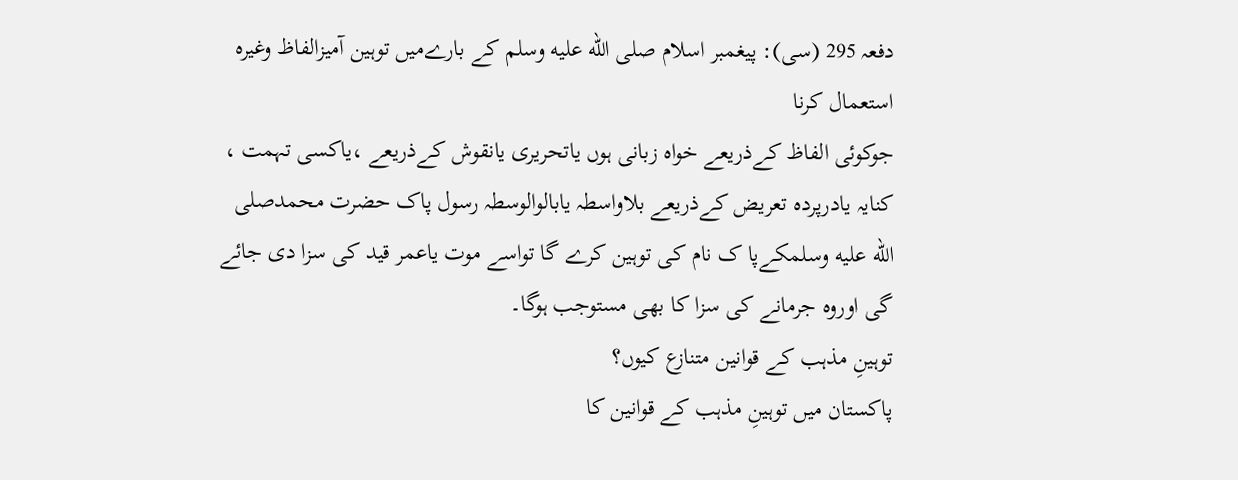دفعہ 295 (سی): پیغمبر اسلام صلى الله عليه وسلم کے بارےمیں توہین آمیزالفاظ وغیرہ استعمال کرنا
جوکوئی الفاظ کےذریعے خواہ زبانی ہوں یاتحریری یانقوش کےذریعے ،یاکسی تہمت ، کنایہ یادرپردہ تعریض کےذریعے بلاواسطہ یابالوالوسطہ رسول پاک حضرت محمدصلى الله عليه وسلمکےپا ک نام کی توہین کرے گا تواسے موت یاعمر قید کی سزا دی جائے گی اوروہ جرمانے کی سزا کا بھی مستوجب ہوگا۔
توہینِ مذہب کے قوانین متنازع کیوں؟
پاکستان میں توہینِ مذہب کے قوانین کا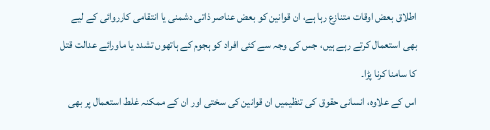اطلاق بعض اوقات متنازع رہا ہے، ان قوانین کو بعض عناصر ذاتی دشمنی یا انتقامی کارروائی کے لیے بھی استعمال کرتے رہے ہیں، جس کی وجہ سے کئی افراد کو ہجوم کے ہاتھوں تشدد یا ماورائے عدالت قتل کا سامنا کرنا پڑا۔
اس کے علاوہ، انسانی حقوق کی تنظیمیں ان قوانین کی سختی اور ان کے ممکنہ غلط استعمال پر بھی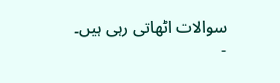سوالات اٹھاتی رہی ہیں۔
-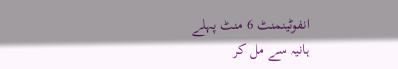انفوٹینمنٹ 6 منٹ پہلے
ہانیہ سے مل کر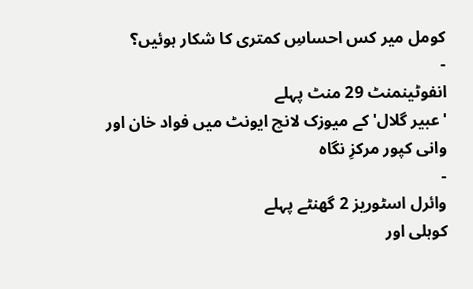کومل میر کس احساسِ کمتری کا شکار ہوئیں؟
-
انفوٹینمنٹ 29 منٹ پہلے
'عبیر گلال' کے میوزک لانچ ایونٹ میں فواد خان اور وانی کپور مرکزِ نگاہ
-
وائرل اسٹوریز 2 گھنٹے پہلے
کوہلی اور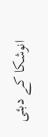انوشکا کے دبئی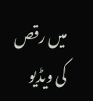میں رقص کی ویڈیو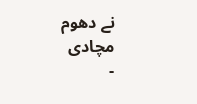نے دھوم مچادی
-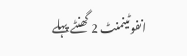انفوٹینمنٹ 2 گھنٹے پہلے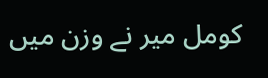کومل میر نے وزن میں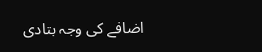اضافے کی وجہ بتادی